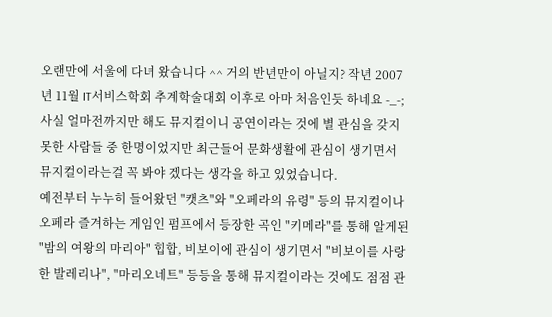오랜만에 서울에 다녀 왔습니다 ^^ 거의 반년만이 아닐지? 작년 2007년 11월 IT서비스학회 추계학술대회 이후로 아마 처음인듯 하네요 -_-;
사실 얼마전까지만 해도 뮤지컬이니 공연이라는 것에 별 관심을 갖지 못한 사람들 중 한명이었지만 최근들어 문화생활에 관심이 생기면서 뮤지컬이라는걸 꼭 봐야 겠다는 생각을 하고 있었습니다.
예전부터 누누히 들어왔던 "캣츠"와 "오페라의 유령" 등의 뮤지컬이나 오페라 즐겨하는 게임인 펌프에서 등장한 곡인 "키메라"를 통해 알게된 "밤의 여왕의 마리아" 힙합, 비보이에 관심이 생기면서 "비보이를 사랑한 발레리나", "마리오네트" 등등을 통해 뮤지컬이라는 것에도 점점 관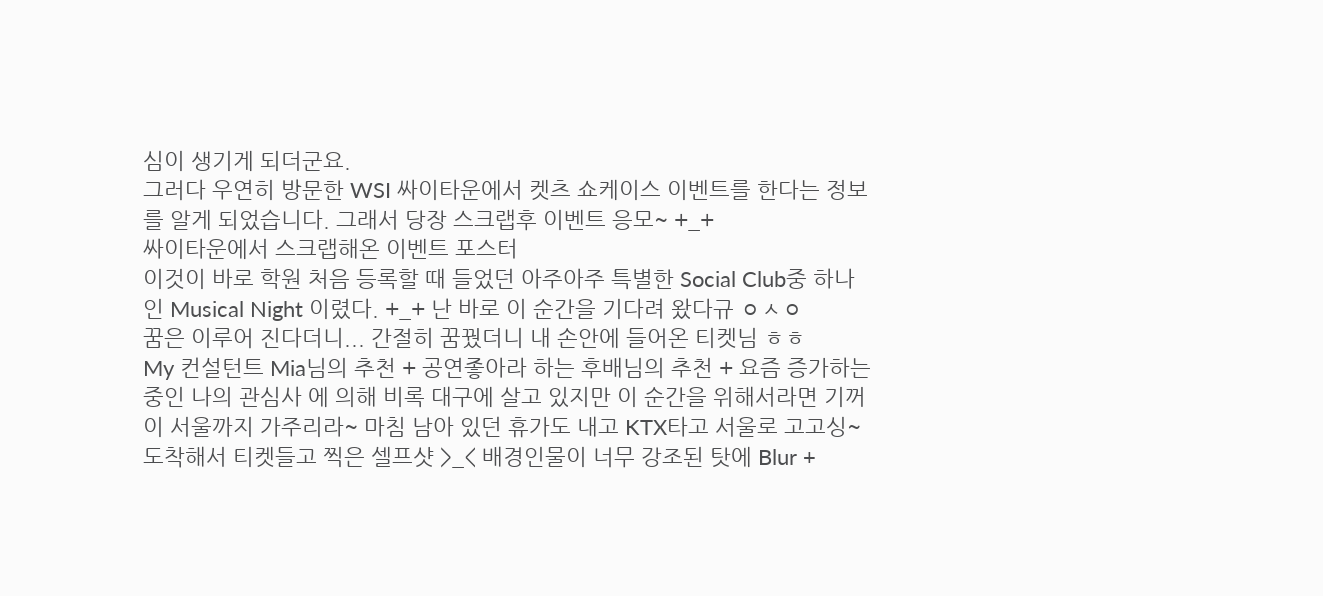심이 생기게 되더군요.
그러다 우연히 방문한 WSI 싸이타운에서 켓츠 쇼케이스 이벤트를 한다는 정보를 알게 되었습니다. 그래서 당장 스크랩후 이벤트 응모~ +_+
싸이타운에서 스크랩해온 이벤트 포스터
이것이 바로 학원 처음 등록할 때 들었던 아주아주 특별한 Social Club중 하나인 Musical Night 이렸다. +_+ 난 바로 이 순간을 기다려 왔다규 ㅇㅅㅇ
꿈은 이루어 진다더니... 간절히 꿈꿨더니 내 손안에 들어온 티켓님 ㅎㅎ
My 컨설턴트 Mia님의 추천 + 공연좋아라 하는 후배님의 추천 + 요즘 증가하는 중인 나의 관심사 에 의해 비록 대구에 살고 있지만 이 순간을 위해서라면 기꺼이 서울까지 가주리라~ 마침 남아 있던 휴가도 내고 KTX타고 서울로 고고싱~
도착해서 티켓들고 찍은 셀프샷 >_< 배경인물이 너무 강조된 탓에 Blur +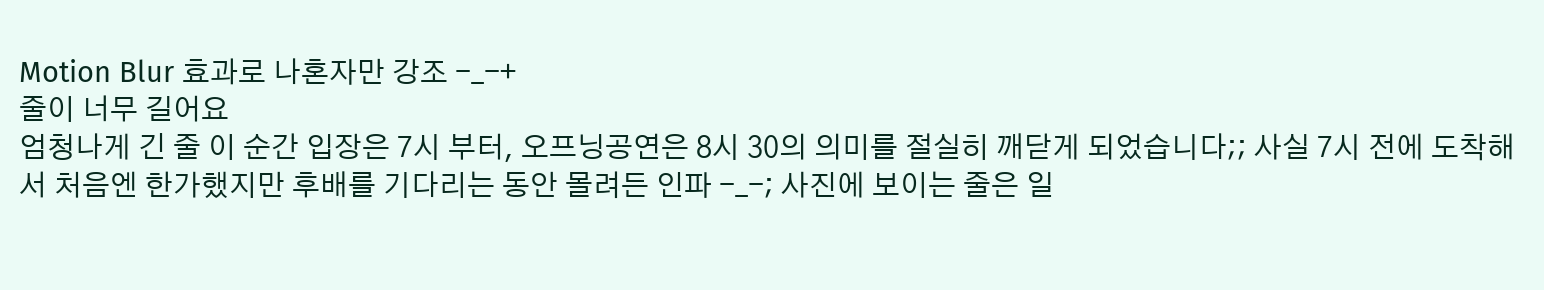Motion Blur 효과로 나혼자만 강조 -_-+
줄이 너무 길어요
엄청나게 긴 줄 이 순간 입장은 7시 부터, 오프닝공연은 8시 30의 의미를 절실히 깨닫게 되었습니다;; 사실 7시 전에 도착해서 처음엔 한가했지만 후배를 기다리는 동안 몰려든 인파 -_-; 사진에 보이는 줄은 일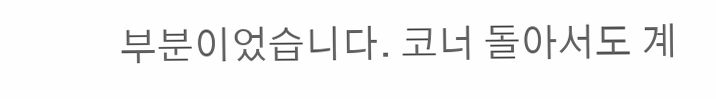부분이었습니다. 코너 돌아서도 계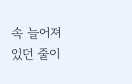속 늘어져 있던 줄이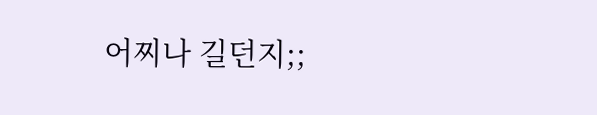어찌나 길던지;;